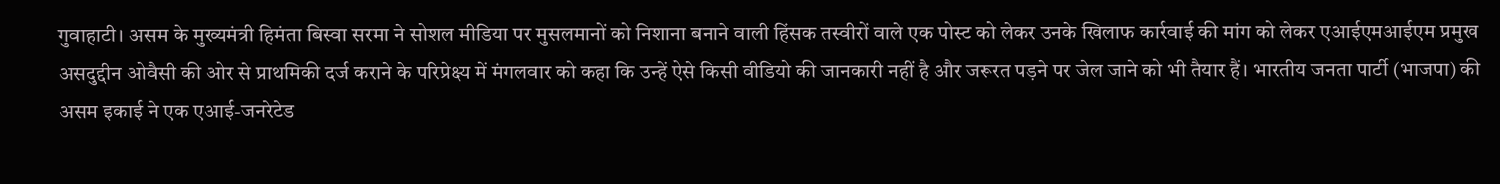गुवाहाटी। असम के मुख्यमंत्री हिमंता बिस्वा सरमा ने सोशल मीडिया पर मुसलमानों को निशाना बनाने वाली हिंसक तस्वीरों वाले एक पोस्ट को लेकर उनके खिलाफ कार्रवाई की मांग को लेकर एआईएमआईएम प्रमुख असदुद्दीन ओवैसी की ओर से प्राथमिकी दर्ज कराने के परिप्रेक्ष्य में मंगलवार को कहा कि उन्हें ऐसे किसी वीडियो की जानकारी नहीं है और जरूरत पड़ने पर जेल जाने को भी तैयार हैं। भारतीय जनता पार्टी (भाजपा) की असम इकाई ने एक एआई-जनरेटेड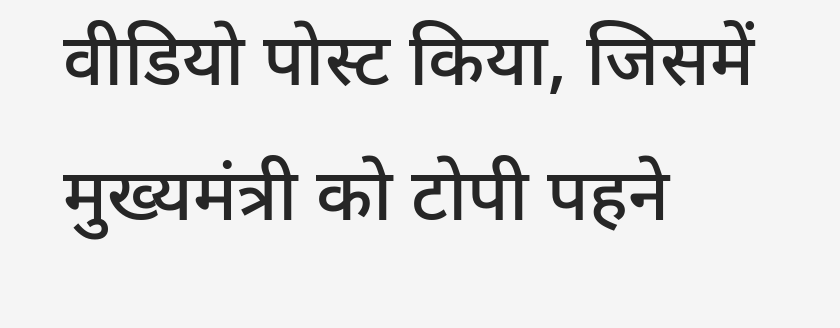वीडियो पोस्ट किया, जिसमें मुख्यमंत्री को टोपी पहने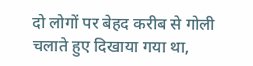दो लोगों पर बेहद करीब से गोली चलाते हुए दिखाया गया था,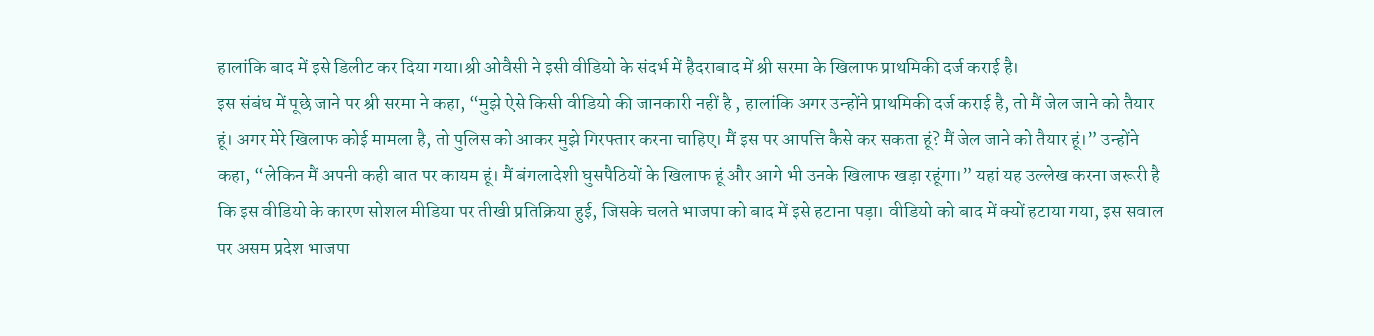हालांकि बाद में इसे डिलीट कर दिया गया।श्री ओवैसी ने इसी वीडियो के संदर्भ में हैदराबाद में श्री सरमा के खिलाफ प्राथमिकी दर्ज कराई है।
इस संबंध में पूछे जाने पर श्री सरमा ने कहा, “मुझे ऐसे किसी वीडियो की जानकारी नहीं है , हालांकि अगर उन्होंने प्राथमिकी दर्ज कराई है, तो मैं जेल जाने को तैयार हूं। अगर मेरे खिलाफ कोई मामला है, तो पुलिस को आकर मुझे गिरफ्तार करना चाहिए। मैं इस पर आपत्ति कैसे कर सकता हूं? मैं जेल जाने को तैयार हूं।” उन्होंने कहा, “लेकिन मैं अपनी कही बात पर कायम हूं। मैं बंगलादेशी घुसपैठियों के खिलाफ हूं और आगे भी उनके खिलाफ खड़ा रहूंगा।” यहां यह उल्लेख करना जरूरी है कि इस वीडियो के कारण सोशल मीडिया पर तीखी प्रतिक्रिया हुई, जिसके चलते भाजपा को बाद में इसे हटाना पड़ा। वीडियो को बाद में क्यों हटाया गया, इस सवाल पर असम प्रदेश भाजपा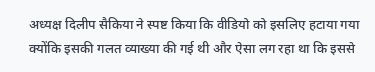अध्यक्ष दिलीप सैकिया ने स्पष्ट किया कि वीडियो को इसलिए हटाया गया क्योंकि इसकी गलत व्याख्या की गई थी और ऐसा लग रहा था कि इससे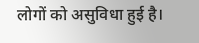लोगों को असुविधा हुई है।